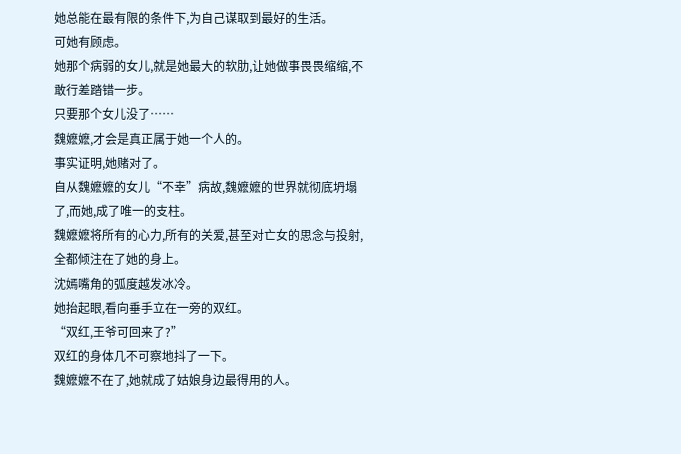她总能在最有限的条件下,为自己谋取到最好的生活。
可她有顾虑。
她那个病弱的女儿,就是她最大的软肋,让她做事畏畏缩缩,不敢行差踏错一步。
只要那个女儿没了……
魏嬷嬷,才会是真正属于她一个人的。
事实证明,她赌对了。
自从魏嬷嬷的女儿“不幸”病故,魏嬷嬷的世界就彻底坍塌了,而她,成了唯一的支柱。
魏嬷嬷将所有的心力,所有的关爱,甚至对亡女的思念与投射,全都倾注在了她的身上。
沈嫣嘴角的弧度越发冰冷。
她抬起眼,看向垂手立在一旁的双红。
“双红,王爷可回来了?”
双红的身体几不可察地抖了一下。
魏嬷嬷不在了,她就成了姑娘身边最得用的人。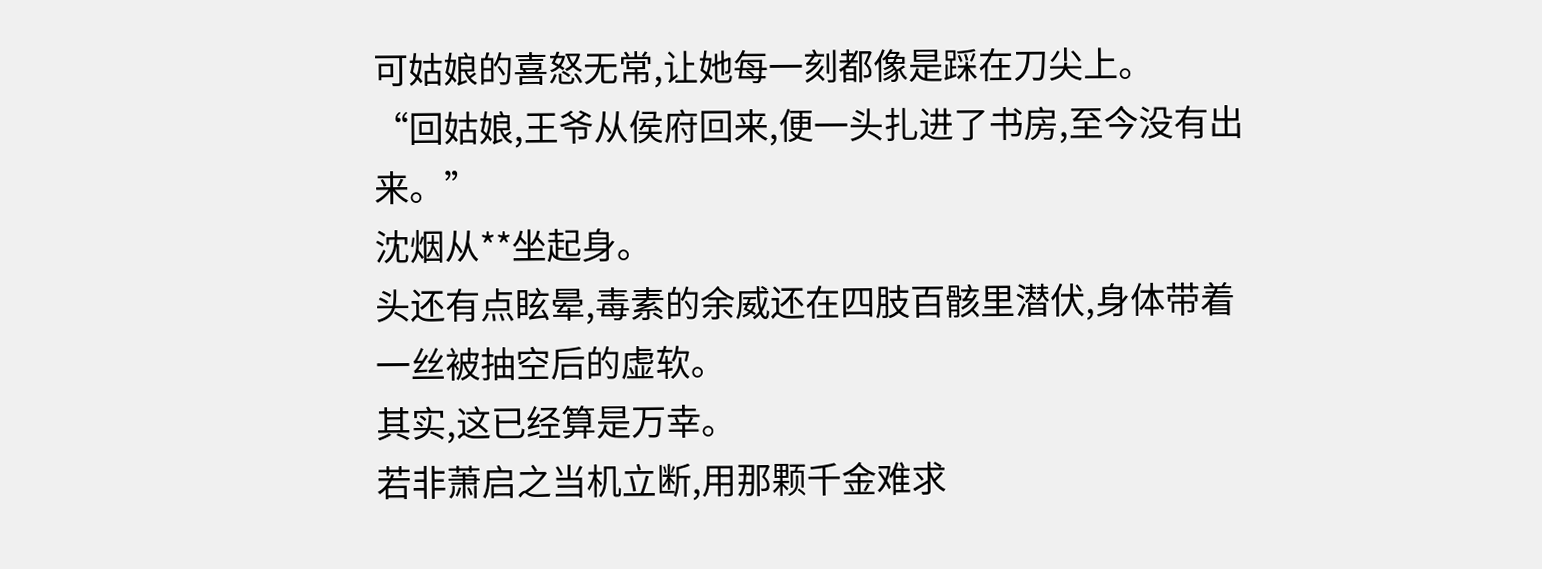可姑娘的喜怒无常,让她每一刻都像是踩在刀尖上。
“回姑娘,王爷从侯府回来,便一头扎进了书房,至今没有出来。”
沈烟从**坐起身。
头还有点眩晕,毒素的余威还在四肢百骸里潜伏,身体带着一丝被抽空后的虚软。
其实,这已经算是万幸。
若非萧启之当机立断,用那颗千金难求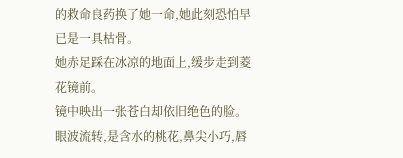的救命良药换了她一命,她此刻恐怕早已是一具枯骨。
她赤足踩在冰凉的地面上,缓步走到菱花镜前。
镜中映出一张苍白却依旧绝色的脸。
眼波流转,是含水的桃花,鼻尖小巧,唇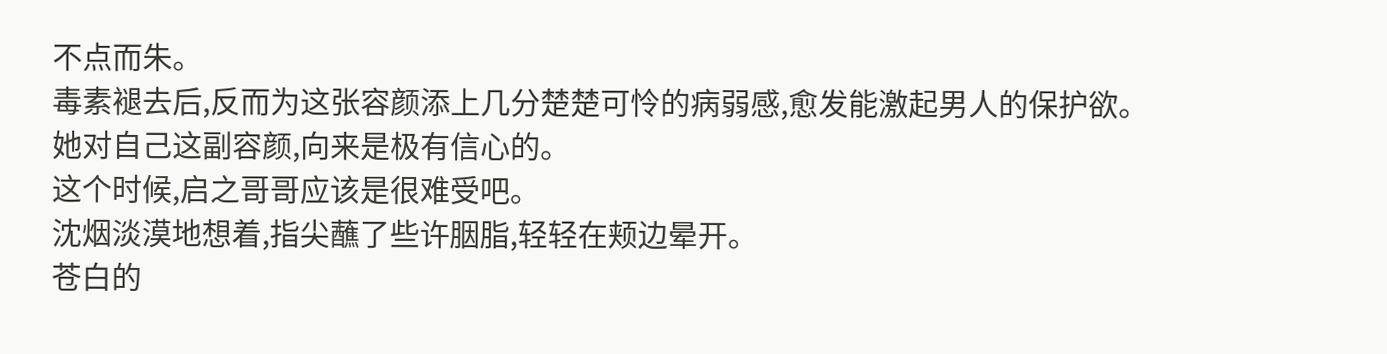不点而朱。
毒素褪去后,反而为这张容颜添上几分楚楚可怜的病弱感,愈发能激起男人的保护欲。
她对自己这副容颜,向来是极有信心的。
这个时候,启之哥哥应该是很难受吧。
沈烟淡漠地想着,指尖蘸了些许胭脂,轻轻在颊边晕开。
苍白的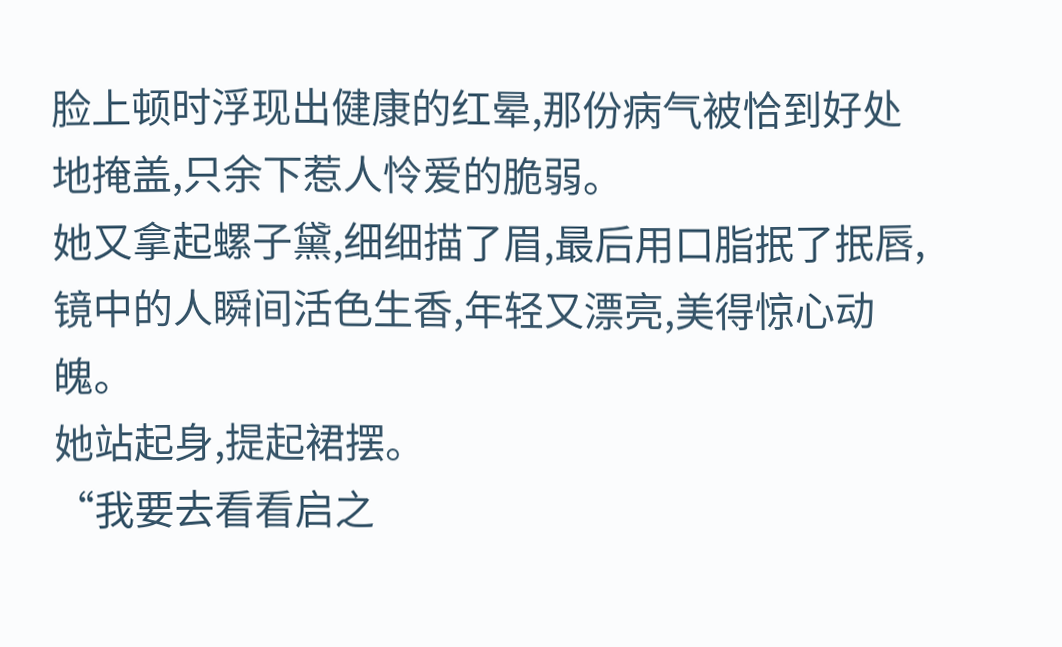脸上顿时浮现出健康的红晕,那份病气被恰到好处地掩盖,只余下惹人怜爱的脆弱。
她又拿起螺子黛,细细描了眉,最后用口脂抿了抿唇,镜中的人瞬间活色生香,年轻又漂亮,美得惊心动魄。
她站起身,提起裙摆。
“我要去看看启之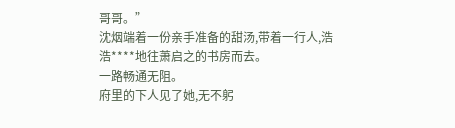哥哥。”
沈烟端着一份亲手准备的甜汤,带着一行人,浩浩****地往萧启之的书房而去。
一路畅通无阻。
府里的下人见了她,无不躬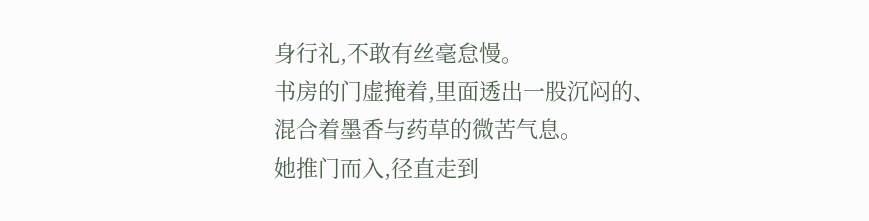身行礼,不敢有丝毫怠慢。
书房的门虚掩着,里面透出一股沉闷的、混合着墨香与药草的微苦气息。
她推门而入,径直走到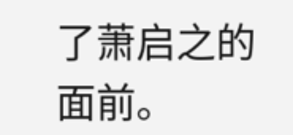了萧启之的面前。